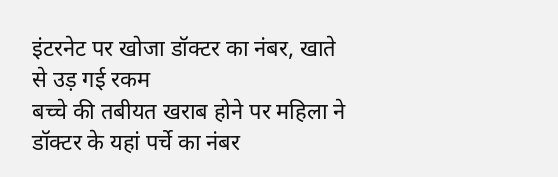इंटरनेट पर खोजा डॉक्टर का नंबर, खाते से उड़ गई रकम
बच्चे की तबीयत खराब होने पर महिला ने डॉक्टर के यहां पर्चे का नंबर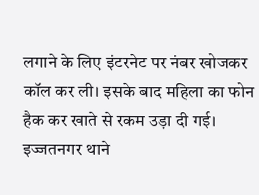लगाने के लिए इंटरनेट पर नंबर खोजकर कॉल कर ली। इसके बाद महिला का फोन हैक कर खाते से रकम उड़ा दी गई। इज्जतनगर थाने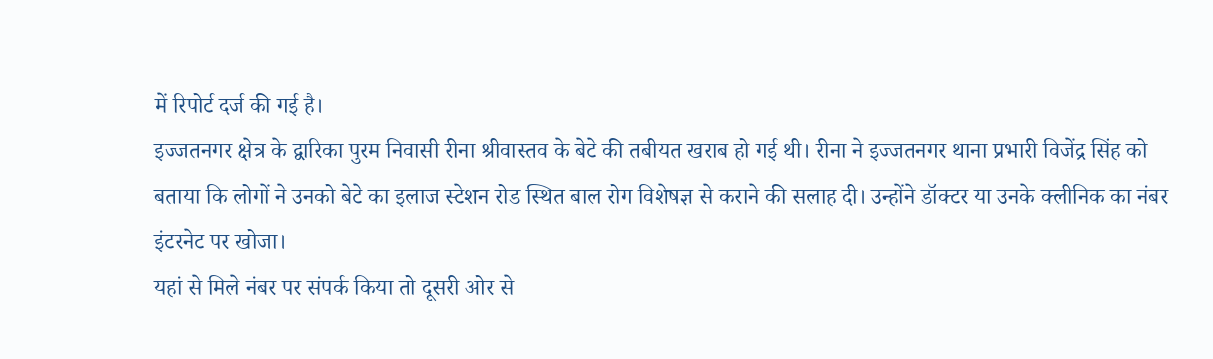में रिपोर्ट दर्ज की गई है।
इज्जतनगर क्षेत्र के द्वारिका पुरम निवासी रीना श्रीवास्तव के बेटे की तबीयत खराब हो गई थी। रीना ने इज्जतनगर थाना प्रभारी विजेंद्र सिंह को बताया कि लोगों ने उनको बेटे का इलाज स्टेशन रोड स्थित बाल रोग विशेषज्ञ से कराने की सलाह दी। उन्होंने डॉक्टर या उनके क्लीनिक का नंबर इंटरनेट पर खोजा।
यहां से मिले नंबर पर संपर्क किया तो दूसरी ओर से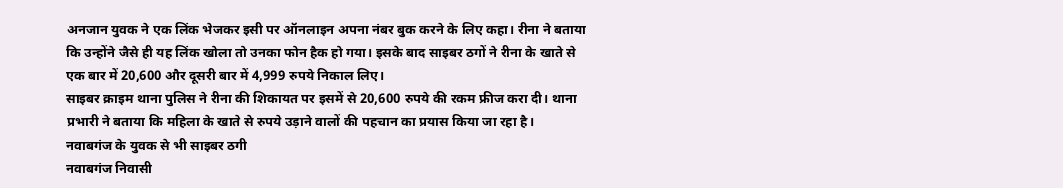अनजान युवक ने एक लिंक भेजकर इसी पर ऑनलाइन अपना नंबर बुक करने के लिए कहा। रीना ने बताया कि उन्होंने जैसे ही यह लिंक खोला तो उनका फोन हैक हो गया। इसके बाद साइबर ठगों ने रीना के खाते से एक बार में 20,600 और दूसरी बार में 4,999 रुपये निकाल लिए।
साइबर क्राइम थाना पुलिस ने रीना की शिकायत पर इसमें से 20,600 रुपये की रकम फ्रीज करा दी। थाना प्रभारी ने बताया कि महिला के खाते से रुपये उड़ाने वालों की पहचान का प्रयास किया जा रहा है।
नवाबगंज के युवक से भी साइबर ठगी
नवाबगंज निवासी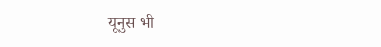यूनुस भी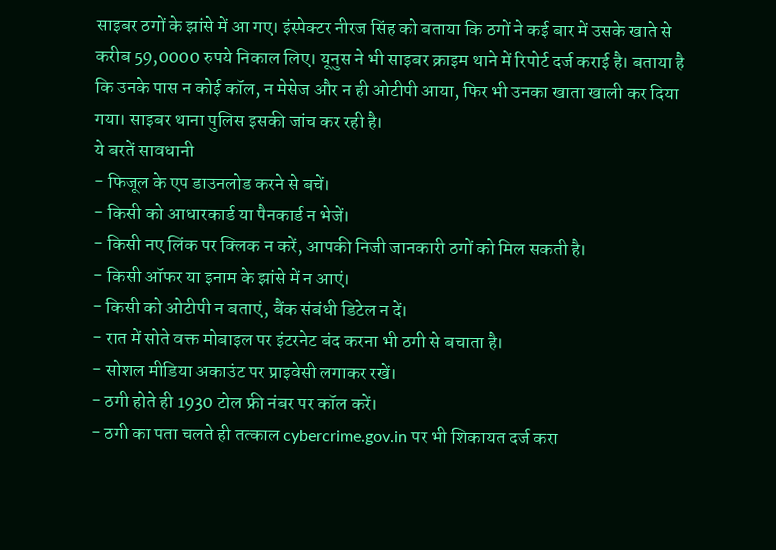साइबर ठगों के झांसे में आ गए। इंस्पेक्टर नीरज सिंह को बताया कि ठगों ने कई बार में उसके खाते से करीब 59,0000 रुपये निकाल लिए। यूनुस ने भी साइबर क्राइम थाने में रिपोर्ट दर्ज कराई है। बताया है कि उनके पास न कोई कॉल, न मेसेज और न ही ओटीपी आया, फिर भी उनका खाता खाली कर दिया गया। साइबर थाना पुलिस इसकी जांच कर रही है।
ये बरतें सावधानी
- फिजूल के एप डाउनलोड करने से बचें।
- किसी को आधारकार्ड या पैनकार्ड न भेजें।
- किसी नए लिंक पर क्लिक न करें, आपकी निजी जानकारी ठगों को मिल सकती है।
- किसी ऑफर या इनाम के झांसे में न आएं।
- किसी को ओटीपी न बताएं, बैंक संबंधी डिटेल न दें।
- रात में सोते वक्त मोबाइल पर इंटरनेट बंद करना भी ठगी से बचाता है।
- सोशल मीडिया अकाउंट पर प्राइवेसी लगाकर रखें।
- ठगी होते ही 1930 टोल फ्री नंबर पर कॉल करें।
- ठगी का पता चलते ही तत्काल cybercrime.gov.in पर भी शिकायत दर्ज करा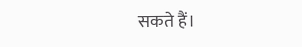सकते हैं।